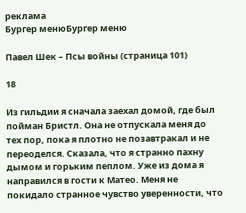реклама
Бургер менюБургер меню

Павел Шек – Псы войны (страница 101)

18

Из гильдии я сначала заехал домой, где был пойман Бристл. Она не отпускала меня до тех пор, пока я плотно не позавтракал и не переоделся. Сказала, что я странно пахну дымом и горьким пеплом. Уже из дома я направился в гости к Матео. Меня не покидало странное чувство уверенности, что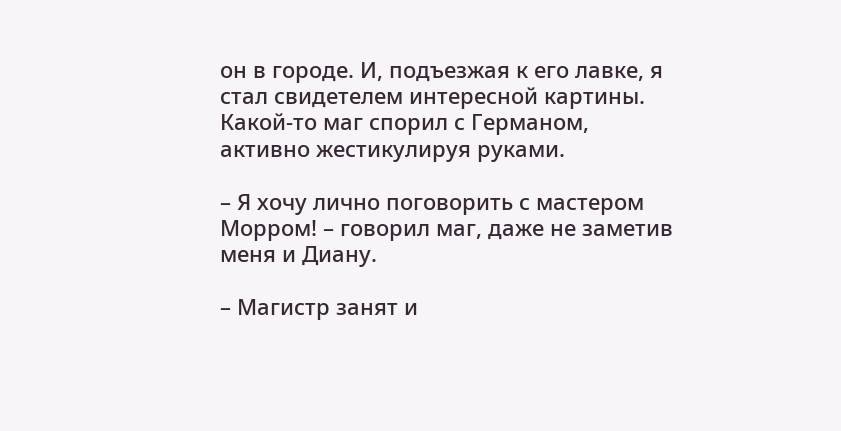он в городе. И, подъезжая к его лавке, я стал свидетелем интересной картины. Какой-то маг спорил с Германом, активно жестикулируя руками.

– Я хочу лично поговорить с мастером Морром! – говорил маг, даже не заметив меня и Диану.

– Магистр занят и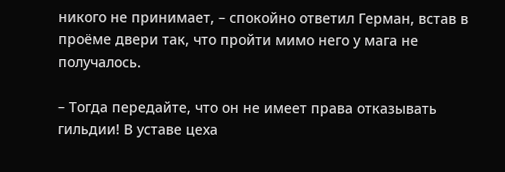никого не принимает, – спокойно ответил Герман, встав в проёме двери так, что пройти мимо него у мага не получалось.

– Тогда передайте, что он не имеет права отказывать гильдии! В уставе цеха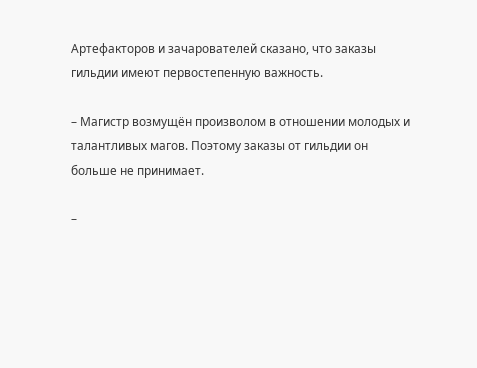Артефакторов и зачарователей сказано, что заказы гильдии имеют первостепенную важность.

– Магистр возмущён произволом в отношении молодых и талантливых магов. Поэтому заказы от гильдии он больше не принимает.

–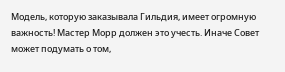Модель, которую заказывала Гильдия, имеет огромную важность! Мастер Морр должен это учесть. Иначе Совет может подумать о том,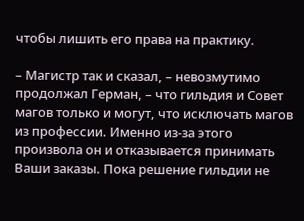чтобы лишить его права на практику.

– Магистр так и сказал, – невозмутимо продолжал Герман, – что гильдия и Совет магов только и могут, что исключать магов из профессии. Именно из-за этого произвола он и отказывается принимать Ваши заказы. Пока решение гильдии не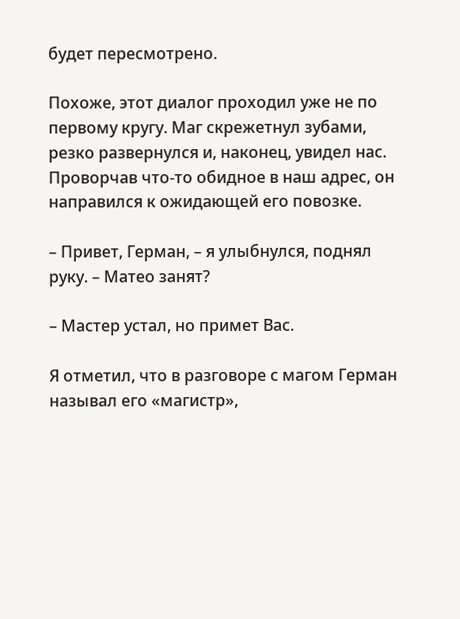будет пересмотрено.

Похоже, этот диалог проходил уже не по первому кругу. Маг скрежетнул зубами, резко развернулся и, наконец, увидел нас. Проворчав что-то обидное в наш адрес, он направился к ожидающей его повозке.

– Привет, Герман, – я улыбнулся, поднял руку. – Матео занят?

– Мастер устал, но примет Вас.

Я отметил, что в разговоре с магом Герман называл его «магистр»,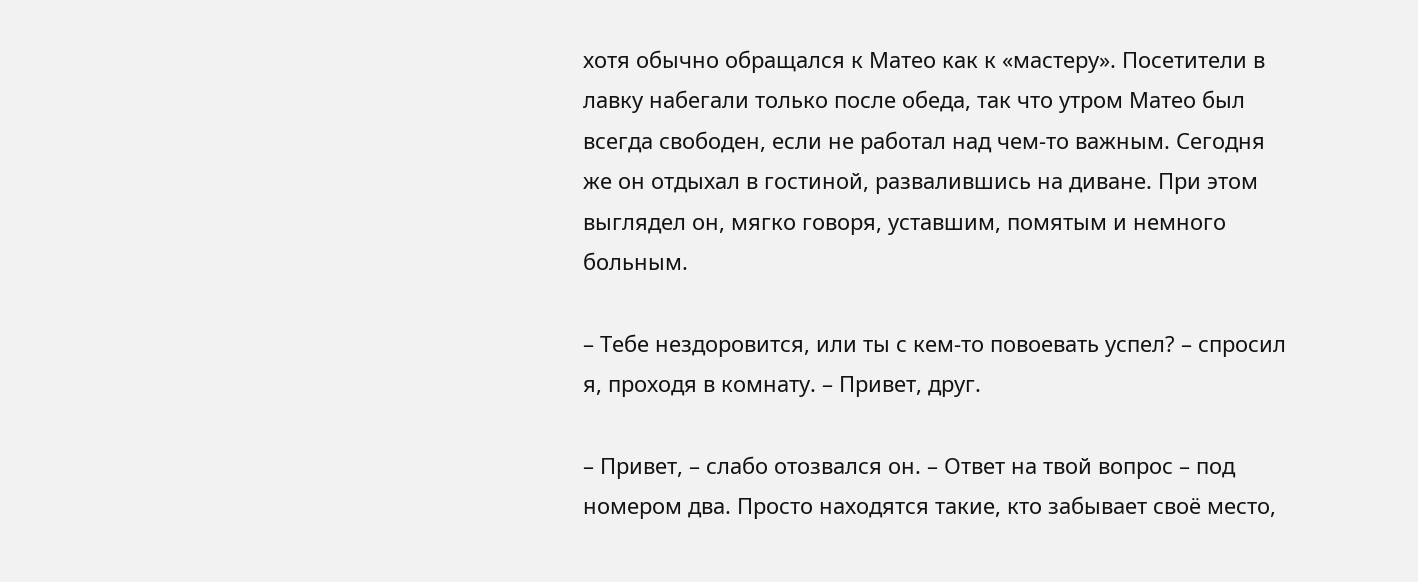хотя обычно обращался к Матео как к «мастеру». Посетители в лавку набегали только после обеда, так что утром Матео был всегда свободен, если не работал над чем-то важным. Сегодня же он отдыхал в гостиной, развалившись на диване. При этом выглядел он, мягко говоря, уставшим, помятым и немного больным.

– Тебе нездоровится, или ты с кем-то повоевать успел? – спросил я, проходя в комнату. – Привет, друг.

– Привет, – слабо отозвался он. – Ответ на твой вопрос – под номером два. Просто находятся такие, кто забывает своё место,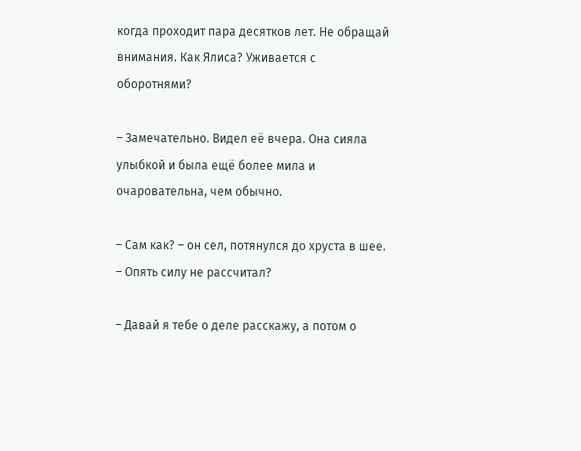когда проходит пара десятков лет. Не обращай внимания. Как Ялиса? Уживается с оборотнями?

– Замечательно. Видел её вчера. Она сияла улыбкой и была ещё более мила и очаровательна, чем обычно.

– Сам как? – он сел, потянулся до хруста в шее. – Опять силу не рассчитал?

– Давай я тебе о деле расскажу, а потом о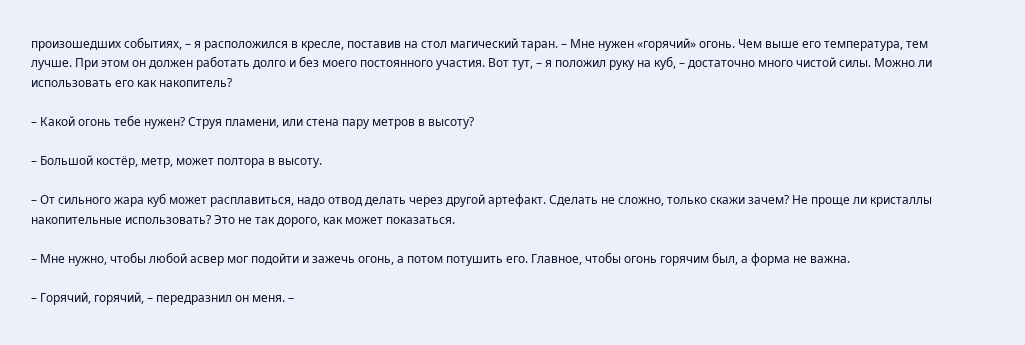произошедших событиях, – я расположился в кресле, поставив на стол магический таран. – Мне нужен «горячий» огонь. Чем выше его температура, тем лучше. При этом он должен работать долго и без моего постоянного участия. Вот тут, – я положил руку на куб, – достаточно много чистой силы. Можно ли использовать его как накопитель?

– Какой огонь тебе нужен? Струя пламени, или стена пару метров в высоту?

– Большой костёр, метр, может полтора в высоту.

– От сильного жара куб может расплавиться, надо отвод делать через другой артефакт. Сделать не сложно, только скажи зачем? Не проще ли кристаллы накопительные использовать? Это не так дорого, как может показаться.

– Мне нужно, чтобы любой асвер мог подойти и зажечь огонь, а потом потушить его. Главное, чтобы огонь горячим был, а форма не важна.

– Горячий, горячий, – передразнил он меня. –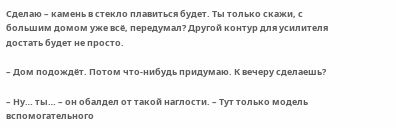Сделаю – камень в стекло плавиться будет. Ты только скажи, с большим домом уже всё, передумал? Другой контур для усилителя достать будет не просто.

– Дом подождёт. Потом что-нибудь придумаю. К вечеру сделаешь?

– Ну… ты… – он обалдел от такой наглости. – Тут только модель вспомогательного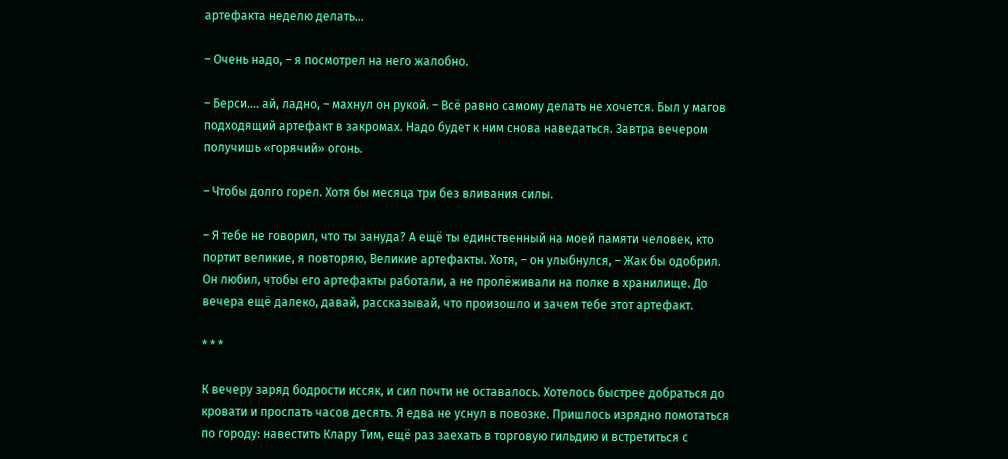артефакта неделю делать…

– Очень надо, – я посмотрел на него жалобно.

– Берси…. ай, ладно, – махнул он рукой. – Всё равно самому делать не хочется. Был у магов подходящий артефакт в закромах. Надо будет к ним снова наведаться. Завтра вечером получишь «горячий» огонь.

– Чтобы долго горел. Хотя бы месяца три без вливания силы.

– Я тебе не говорил, что ты зануда? А ещё ты единственный на моей памяти человек, кто портит великие, я повторяю, Великие артефакты. Хотя, – он улыбнулся, – Жак бы одобрил. Он любил, чтобы его артефакты работали, а не пролёживали на полке в хранилище. До вечера ещё далеко, давай, рассказывай, что произошло и зачем тебе этот артефакт.

* * *

К вечеру заряд бодрости иссяк, и сил почти не оставалось. Хотелось быстрее добраться до кровати и проспать часов десять. Я едва не уснул в повозке. Пришлось изрядно помотаться по городу: навестить Клару Тим, ещё раз заехать в торговую гильдию и встретиться с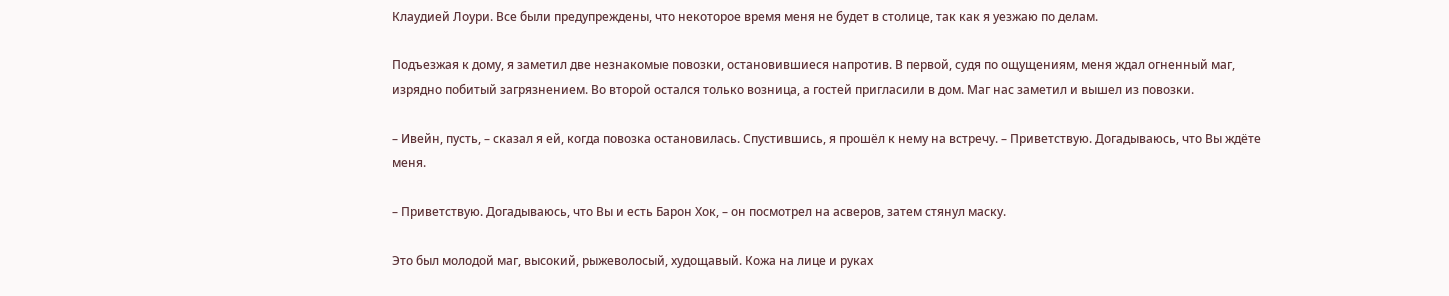Клаудией Лоури. Все были предупреждены, что некоторое время меня не будет в столице, так как я уезжаю по делам.

Подъезжая к дому, я заметил две незнакомые повозки, остановившиеся напротив. В первой, судя по ощущениям, меня ждал огненный маг, изрядно побитый загрязнением. Во второй остался только возница, а гостей пригласили в дом. Маг нас заметил и вышел из повозки.

– Ивейн, пусть, – сказал я ей, когда повозка остановилась. Спустившись, я прошёл к нему на встречу. – Приветствую. Догадываюсь, что Вы ждёте меня.

– Приветствую. Догадываюсь, что Вы и есть Барон Хок, – он посмотрел на асверов, затем стянул маску.

Это был молодой маг, высокий, рыжеволосый, худощавый. Кожа на лице и руках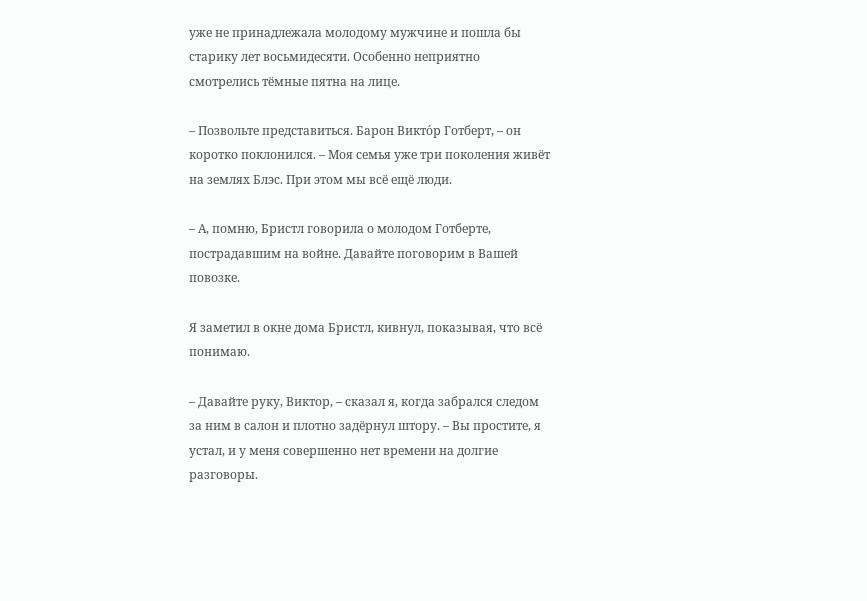уже не принадлежала молодому мужчине и пошла бы старику лет восьмидесяти. Особенно неприятно смотрелись тёмные пятна на лице.

– Позвольте представиться. Барон Викто́р Готберт, – он коротко поклонился. – Моя семья уже три поколения живёт на землях Блэс. При этом мы всё ещё люди.

– А, помню, Бристл говорила о молодом Готберте, пострадавшим на войне. Давайте поговорим в Вашей повозке.

Я заметил в окне дома Бристл, кивнул, показывая, что всё понимаю.

– Давайте руку, Виктор, – сказал я, когда забрался следом за ним в салон и плотно задёрнул штору. – Вы простите, я устал, и у меня совершенно нет времени на долгие разговоры.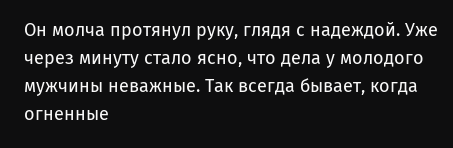Он молча протянул руку, глядя с надеждой. Уже через минуту стало ясно, что дела у молодого мужчины неважные. Так всегда бывает, когда огненные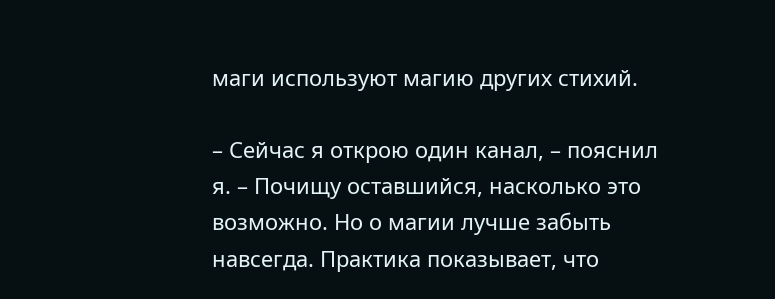маги используют магию других стихий.

– Сейчас я открою один канал, – пояснил я. – Почищу оставшийся, насколько это возможно. Но о магии лучше забыть навсегда. Практика показывает, что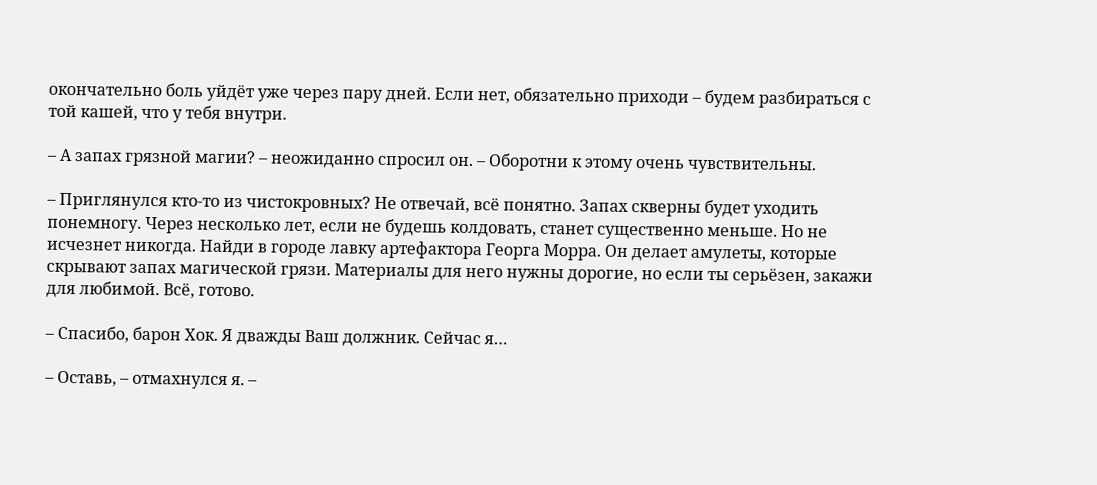окончательно боль уйдёт уже через пару дней. Если нет, обязательно приходи – будем разбираться с той кашей, что у тебя внутри.

– А запах грязной магии? – неожиданно спросил он. – Оборотни к этому очень чувствительны.

– Приглянулся кто-то из чистокровных? Не отвечай, всё понятно. Запах скверны будет уходить понемногу. Через несколько лет, если не будешь колдовать, станет существенно меньше. Но не исчезнет никогда. Найди в городе лавку артефактора Георга Морра. Он делает амулеты, которые скрывают запах магической грязи. Материалы для него нужны дорогие, но если ты серьёзен, закажи для любимой. Всё, готово.

– Спасибо, барон Хок. Я дважды Ваш должник. Сейчас я…

– Оставь, – отмахнулся я. –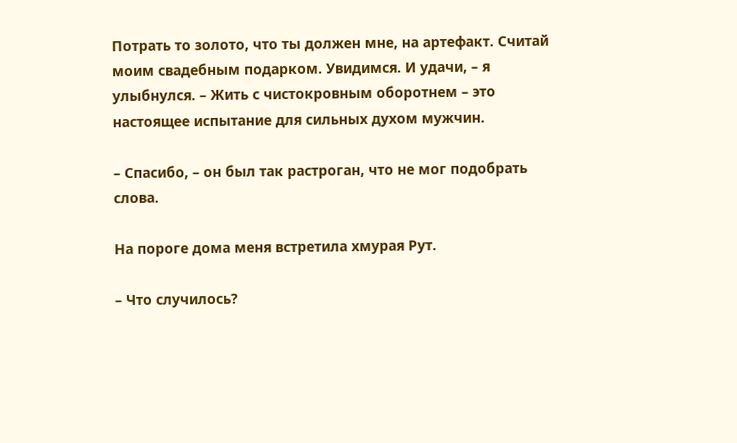Потрать то золото, что ты должен мне, на артефакт. Считай моим свадебным подарком. Увидимся. И удачи, – я улыбнулся. – Жить с чистокровным оборотнем – это настоящее испытание для сильных духом мужчин.

– Спасибо, – он был так растроган, что не мог подобрать слова.

На пороге дома меня встретила хмурая Рут.

– Что случилось?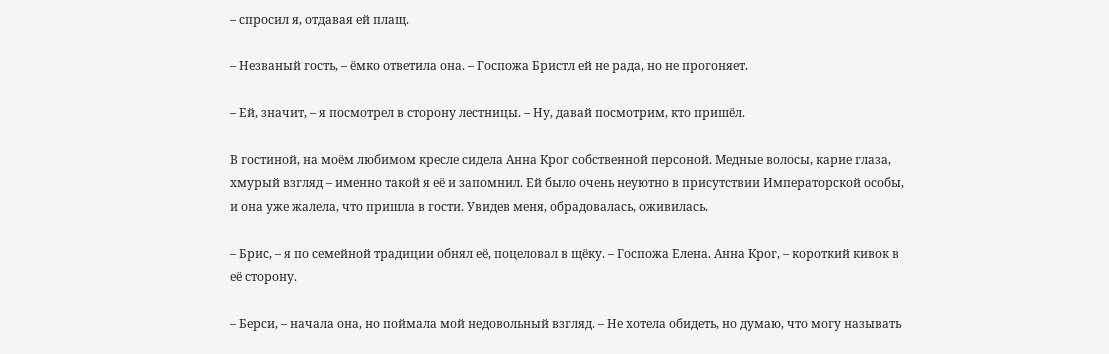– спросил я, отдавая ей плащ.

– Незваный гость, – ёмко ответила она. – Госпожа Бристл ей не рада, но не прогоняет.

– Ей, значит, – я посмотрел в сторону лестницы. – Ну, давай посмотрим, кто пришёл.

В гостиной, на моём любимом кресле сидела Анна Крог собственной персоной. Медные волосы, карие глаза, хмурый взгляд – именно такой я её и запомнил. Ей было очень неуютно в присутствии Императорской особы, и она уже жалела, что пришла в гости. Увидев меня, обрадовалась, оживилась.

– Брис, – я по семейной традиции обнял её, поцеловал в щёку. – Госпожа Елена. Анна Крог, – короткий кивок в её сторону.

– Берси, – начала она, но поймала мой недовольный взгляд. – Не хотела обидеть, но думаю, что могу называть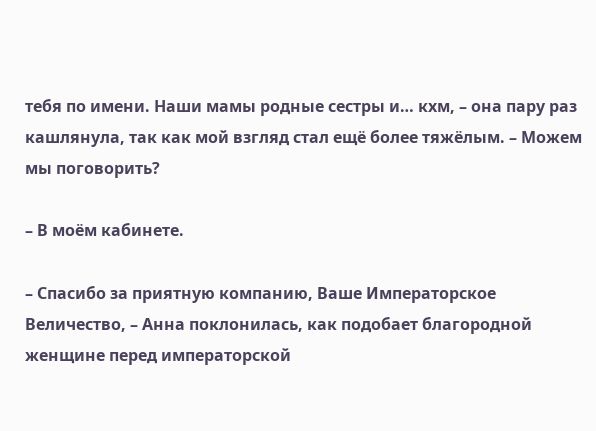тебя по имени. Наши мамы родные сестры и… кхм, – она пару раз кашлянула, так как мой взгляд стал ещё более тяжёлым. – Можем мы поговорить?

– В моём кабинете.

– Спасибо за приятную компанию, Ваше Императорское Величество, – Анна поклонилась, как подобает благородной женщине перед императорской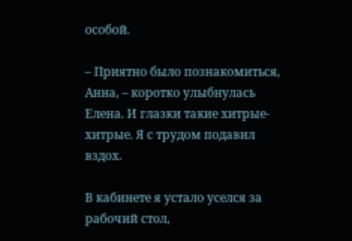особой.

– Приятно было познакомиться, Анна, – коротко улыбнулась Елена. И глазки такие хитрые-хитрые. Я с трудом подавил вздох.

В кабинете я устало уселся за рабочий стол,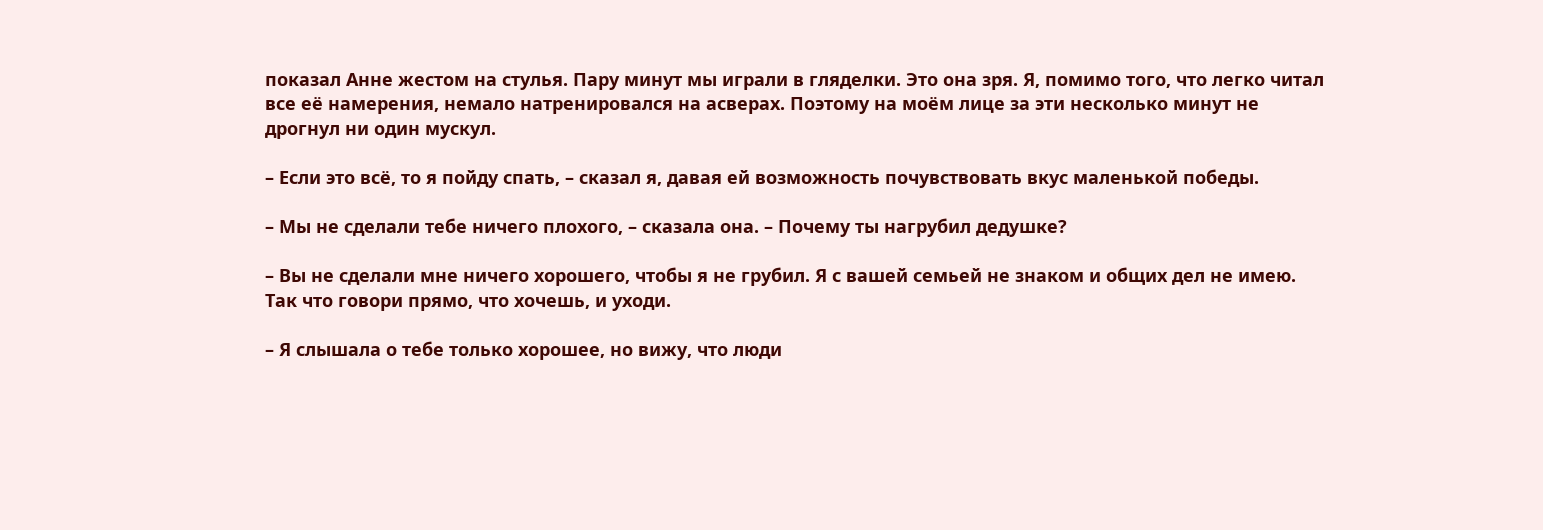показал Анне жестом на стулья. Пару минут мы играли в гляделки. Это она зря. Я, помимо того, что легко читал все её намерения, немало натренировался на асверах. Поэтому на моём лице за эти несколько минут не дрогнул ни один мускул.

– Если это всё, то я пойду спать, – сказал я, давая ей возможность почувствовать вкус маленькой победы.

– Мы не сделали тебе ничего плохого, – сказала она. – Почему ты нагрубил дедушке?

– Вы не сделали мне ничего хорошего, чтобы я не грубил. Я с вашей семьей не знаком и общих дел не имею. Так что говори прямо, что хочешь, и уходи.

– Я слышала о тебе только хорошее, но вижу, что люди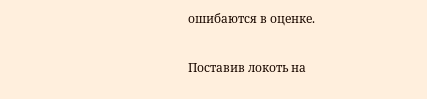ошибаются в оценке.

Поставив локоть на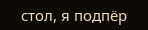стол, я подпёр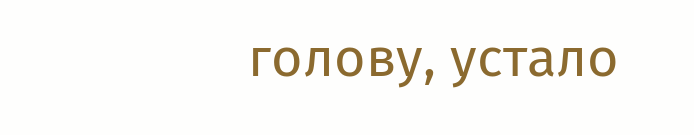голову, устало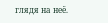глядя на неё.